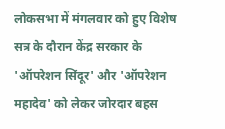लोकसभा में मंगलवार को हुए विशेष सत्र के दौरान केंद्र सरकार के 'ऑपरेशन सिंदूर' और 'ऑपरेशन महादेव' को लेकर जोरदार बहस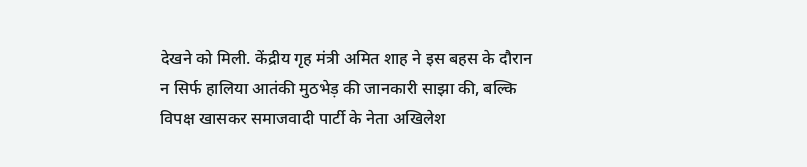देखने को मिली. केंद्रीय गृह मंत्री अमित शाह ने इस बहस के दौरान न सिर्फ हालिया आतंकी मुठभेड़ की जानकारी साझा की, बल्कि विपक्ष खासकर समाजवादी पार्टी के नेता अखिलेश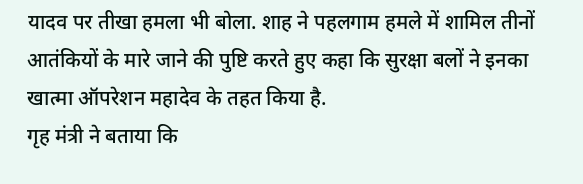यादव पर तीखा हमला भी बोला. शाह ने पहलगाम हमले में शामिल तीनों आतंकियों के मारे जाने की पुष्टि करते हुए कहा कि सुरक्षा बलों ने इनका खात्मा ऑपरेशन महादेव के तहत किया है.
गृह मंत्री ने बताया कि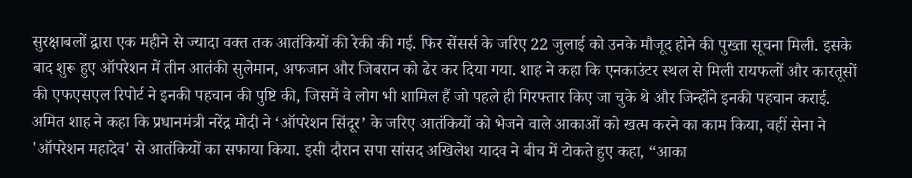सुरक्षाबलों द्वारा एक महीने से ज्यादा वक्त तक आतंकियों की रेकी की गई. फिर सेंसर्स के जरिए 22 जुलाई को उनके मौजूद होने की पुख्ता सूचना मिली. इसके बाद शुरू हुए ऑपरेशन में तीन आतंकी सुलेमान, अफजान और जिबरान को ढेर कर दिया गया. शाह ने कहा कि एनकाउंटर स्थल से मिली रायफलों और कारतूसों की एफएसएल रिपोर्ट ने इनकी पहचान की पुष्टि की, जिसमें वे लोग भी शामिल हैं जो पहले ही गिरफ्तार किए जा चुके थे और जिन्होंने इनकी पहचान कराई.
अमित शाह ने कहा कि प्रधानमंत्री नरेंद्र मोदी ने ‘ऑपरेशन सिंदूर’ के जरिए आतंकियों को भेजने वाले आकाओं को खत्म करने का काम किया, वहीं सेना ने 'ऑपरेशन महादेव' से आतंकियों का सफाया किया. इसी दौरान सपा सांसद अखिलेश यादव ने बीच में टोकते हुए कहा, “आका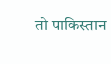तो पाकिस्तान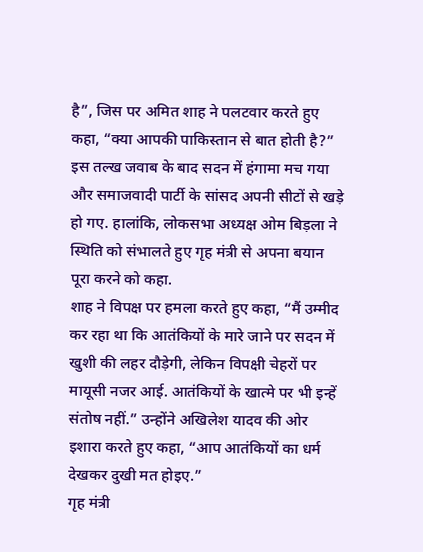है”, जिस पर अमित शाह ने पलटवार करते हुए कहा, “क्या आपकी पाकिस्तान से बात होती है?” इस तल्ख जवाब के बाद सदन में हंगामा मच गया और समाजवादी पार्टी के सांसद अपनी सीटों से खड़े हो गए. हालांकि, लोकसभा अध्यक्ष ओम बिड़ला ने स्थिति को संभालते हुए गृह मंत्री से अपना बयान पूरा करने को कहा.
शाह ने विपक्ष पर हमला करते हुए कहा, “मैं उम्मीद कर रहा था कि आतंकियों के मारे जाने पर सदन में खुशी की लहर दौड़ेगी, लेकिन विपक्षी चेहरों पर मायूसी नजर आई. आतंकियों के खात्मे पर भी इन्हें संतोष नहीं.” उन्होंने अखिलेश यादव की ओर इशारा करते हुए कहा, “आप आतंकियों का धर्म देखकर दुखी मत होइए.”
गृह मंत्री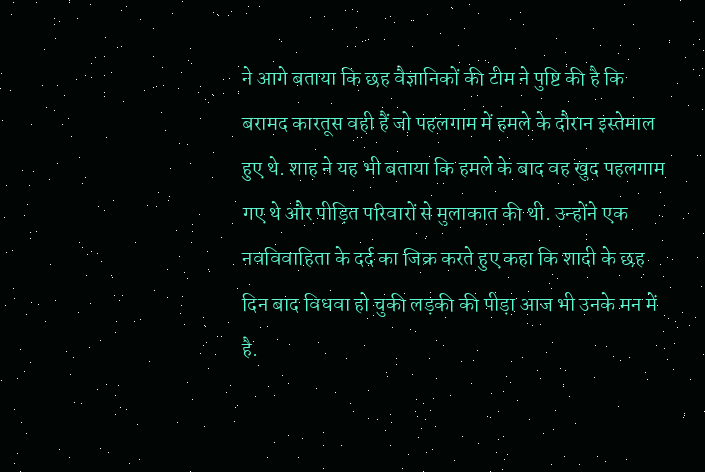ने आगे बताया कि छह वैज्ञानिकों की टीम ने पुष्टि की है कि बरामद कारतूस वही हैं जो पहलगाम में हमले के दौरान इस्तेमाल हुए थे. शाह ने यह भी बताया कि हमले के बाद वह खुद पहलगाम गए थे और पीड़ित परिवारों से मुलाकात की थी. उन्होंने एक नवविवाहिता के दर्द का जिक्र करते हुए कहा कि शादी के छह दिन बाद विधवा हो चुकी लड़की की पीड़ा आज भी उनके मन में है.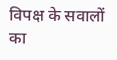विपक्ष के सवालों का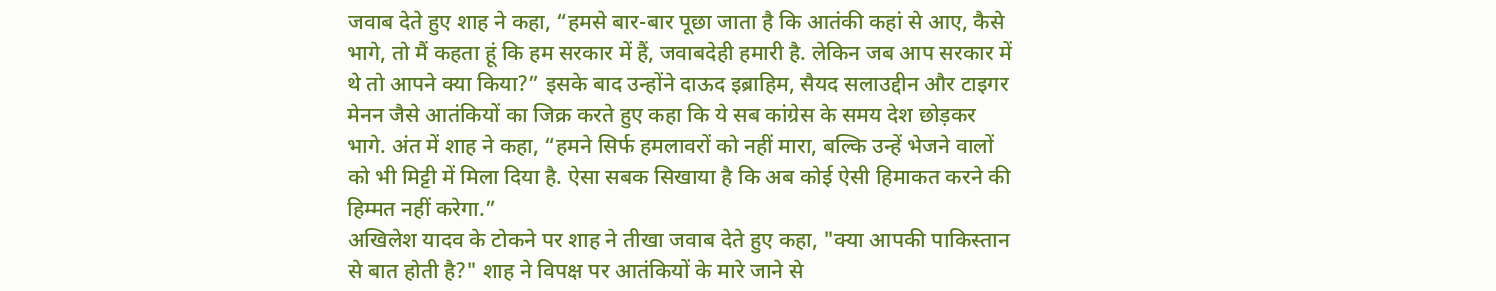जवाब देते हुए शाह ने कहा, “हमसे बार-बार पूछा जाता है कि आतंकी कहां से आए, कैसे भागे, तो मैं कहता हूं कि हम सरकार में हैं, जवाबदेही हमारी है. लेकिन जब आप सरकार में थे तो आपने क्या किया?” इसके बाद उन्होंने दाऊद इब्राहिम, सैयद सलाउद्दीन और टाइगर मेनन जैसे आतंकियों का जिक्र करते हुए कहा कि ये सब कांग्रेस के समय देश छोड़कर भागे. अंत में शाह ने कहा, “हमने सिर्फ हमलावरों को नहीं मारा, बल्कि उन्हें भेजने वालों को भी मिट्टी में मिला दिया है. ऐसा सबक सिखाया है कि अब कोई ऐसी हिमाकत करने की हिम्मत नहीं करेगा.”
अखिलेश यादव के टोकने पर शाह ने तीखा जवाब देते हुए कहा, "क्या आपकी पाकिस्तान से बात होती है?" शाह ने विपक्ष पर आतंकियों के मारे जाने से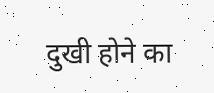दुखी होने का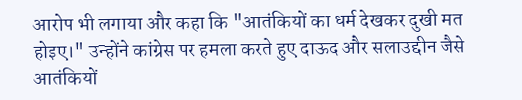आरोप भी लगाया और कहा कि "आतंकियों का धर्म देखकर दुखी मत होइए।" उन्होंने कांग्रेस पर हमला करते हुए दाऊद और सलाउद्दीन जैसे आतंकियों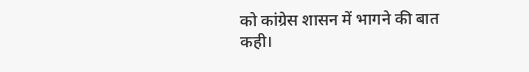को कांग्रेस शासन में भागने की बात कही।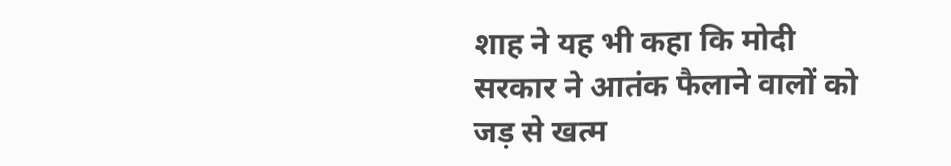शाह ने यह भी कहा कि मोदी सरकार ने आतंक फैलाने वालों को जड़ से खत्म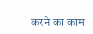करने का काम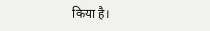किया है।